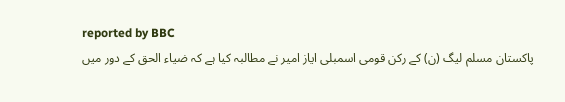reported by BBC
پاکستان مسلم لیگ (ن) کے رکن قومی اسمبلی ایاز امیر نے مطالبہ کیا ہے کہ ضیاء الحق کے دور میں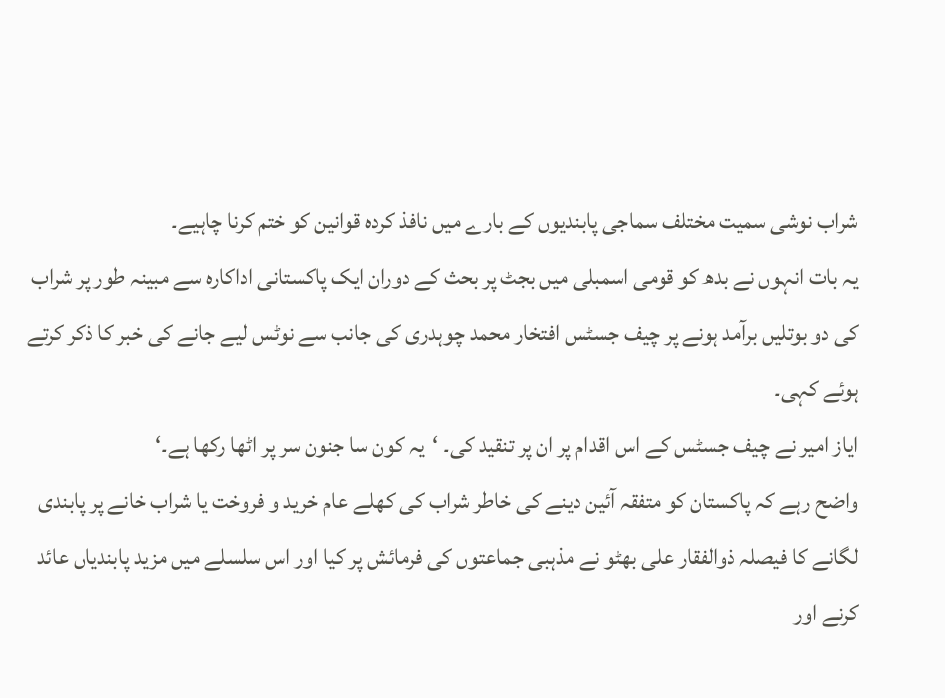شراب نوشی سمیت مختلف سماجی پابندیوں کے بارے میں نافذ کردہ قوانین کو ختم کرنا چاہیے۔
یہ بات انہوں نے بدھ کو قومی اسمبلی میں بجٹ پر بحث کے دوران ایک پاکستانی اداکارہ سے مبینہ طور پر شراب کی دو بوتلیں برآمد ہونے پر چیف جسٹس افتخار محمد چوہدری کی جانب سے نوٹس لیے جانے کی خبر کا ذکر کرتے ہوئے کہی۔
ایاز امیر نے چیف جسٹس کے اس اقدام پر ان پر تنقید کی۔ ‘یہ کون سا جنون سر پر اٹھا رکھا ہے۔‘
واضح رہے کہ پاکستان کو متفقہ آئین دینے کی خاطر شراب کی کھلے عام خرید و فروخت یا شراب خانے پر پابندی لگانے کا فیصلہ ذوالفقار علی بھٹو نے مذہبی جماعتوں کی فرمائش پر کیا اور اس سلسلے میں مزید پابندیاں عائد کرنے اور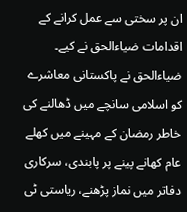ان پر سختی سے عمل کرانے کے اقدامات ضیاءالحق نے کیے۔
ضیاءالحق نے پاکستانی معاشرے کو اسلامی سانچے میں ڈھالنے کی خاطر رمضان کے مہینے میں کھلے عام کھانے پینے پر پابندی، سرکاری دفاتر میں نماز پڑھنے، ریاستی ٹی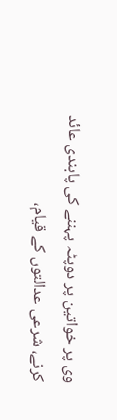وی پر خواتین پر دوپٹہ پہننے کی پابندی عائد کرنے، شرعی عدالتوں کے قیام،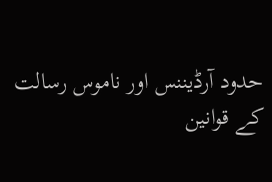حدود آرڈیننس اور ناموس رسالت کے قوانین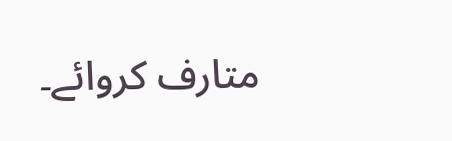متارف کروائے۔